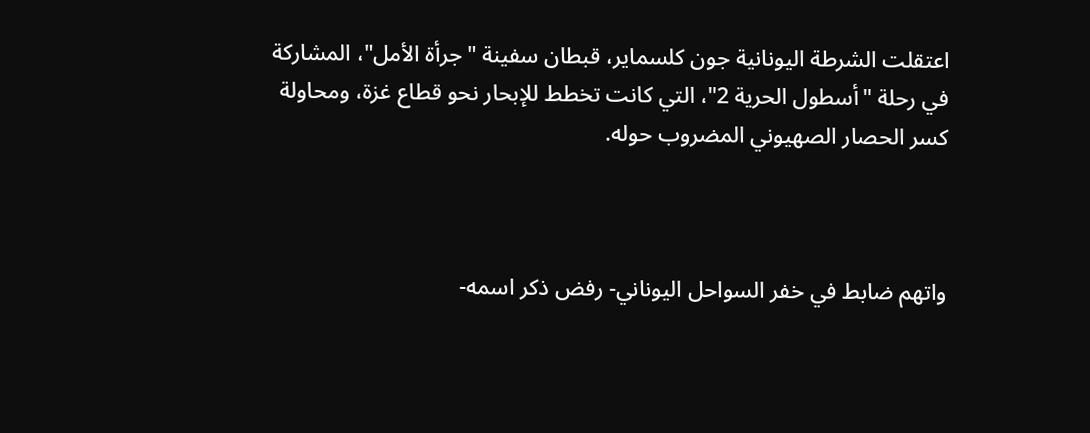اعتقلت الشرطة اليونانية جون كلسماير، قبطان سفينة "جرأة الأمل"، المشاركة في رحلة "أسطول الحرية 2"، التي كانت تخطط للإبحار نحو قطاع غزة، ومحاولة كسر الحصار الصهيوني المضروب حوله.



واتهم ضابط في خفر السواحل اليوناني- رفض ذكر اسمه-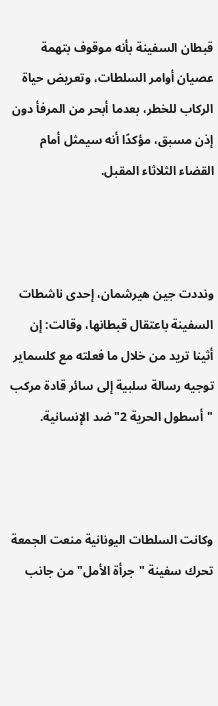قبطان السفينة بأنه موقوف بتهمة عصيان أوامر السلطات، وتعريض حياة الركاب للخطر، بعدما أبحر من المرفأ دون إذن مسبق، مؤكدًا أنه سيمثل أمام القضاء الثلاثاء المقبل.



ونددت جين هيرشمان، إحدى ناشطات السفينة باعتقال قبطانها، وقالت: إن أثينا تريد من خلال ما فعلته مع كلسماير توجيه رسالة سلبية إلى سائر قادة مركب "أسطول الحرية 2" ضد الإنسانية.



وكانت السلطات اليونانية منعت الجمعة تحرك سفينة "جرأة الأمل" من جانب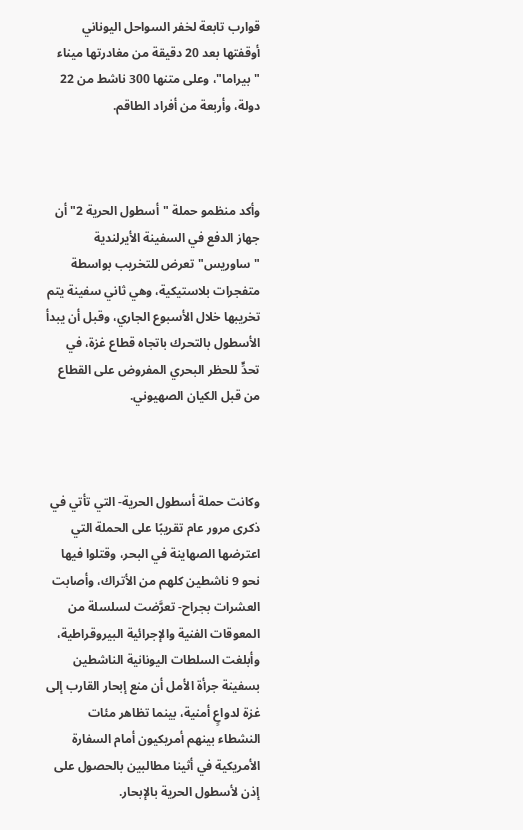قوارب تابعة لخفر السواحل اليوناني أوقفتها بعد 20 دقيقة من مغادرتها ميناء "بيراما"، وعلى متنها 300 ناشط من 22 دولة، وأربعة من أفراد الطاقم.



وأكد منظمو حملة "أسطول الحرية 2" أن جهاز الدفع في السفينة الأيرلندية "ساوريس" تعرض للتخريب بواسطة متفجرات بلاستيكية، وهي ثاني سفينة يتم تخريبها خلال الأسبوع الجاري، وقبل أن يبدأ الأسطول بالتحرك باتجاه قطاع غزة، في تحدٍّ للحظر البحري المفروض على القطاع من قبل الكيان الصهيوني.



وكانت حملة أسطول الحرية- التي تأتي في ذكرى مرور عام تقريبًا على الحملة التي اعترضها الصهاينة في البحر، وقتلوا فيها نحو 9 ناشطين كلهم من الأتراك، وأصابت العشرات بجراح- تعرَّضت لسلسلة من المعوقات الفنية والإجرائية البيروقراطية، وأبلغت السلطات اليونانية الناشطين بسفينة جرأة الأمل أن منع إبحار القارب إلى غزة لدواعٍ أمنية، بينما تظاهر مئات النشطاء بينهم أمريكيون أمام السفارة الأمريكية في أثينا مطالبين بالحصول على إذن لأسطول الحرية بالإبحار.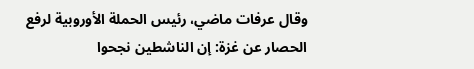وقال عرفات ماضي، رئيس الحملة الأوروبية لرفع الحصار عن غزة: إن الناشطين نجحوا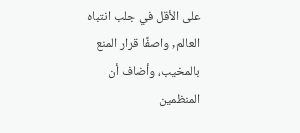على الأقل في جلب انتباه العالم, واصفًا قرار المنع بالمخيب، وأضاف أن المنظمين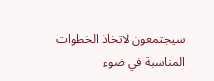سيجتمعون لاتخاذ الخطوات المناسبة في ضوء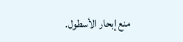منع إبحار الأسطول.